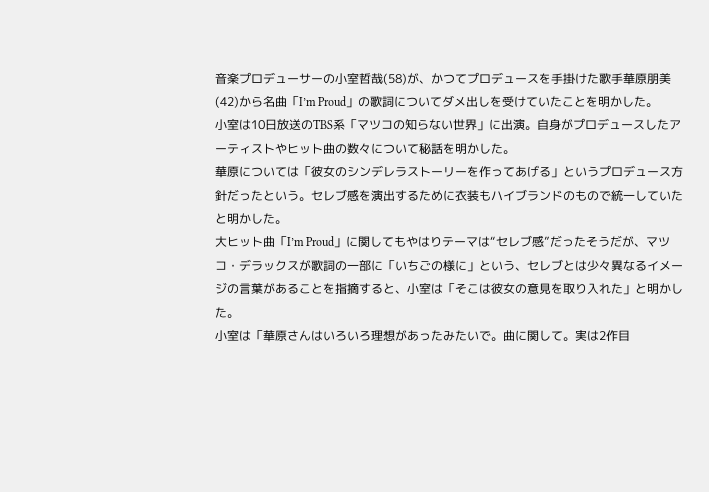音楽プロデューサーの小室哲哉(58)が、かつてプロデュースを手掛けた歌手華原朋美(42)から名曲「I’m Proud」の歌詞についてダメ出しを受けていたことを明かした。
小室は10日放送のTBS系「マツコの知らない世界」に出演。自身がプロデュースしたアーティストやヒット曲の数々について秘話を明かした。
華原については「彼女のシンデレラストーリーを作ってあげる」というプロデュース方針だったという。セレブ感を演出するために衣装もハイブランドのもので統一していたと明かした。
大ヒット曲「I’m Proud」に関してもやはりテーマは“セレブ感”だったそうだが、マツコ・デラックスが歌詞の一部に「いちごの様に」という、セレブとは少々異なるイメージの言葉があることを指摘すると、小室は「そこは彼女の意見を取り入れた」と明かした。
小室は「華原さんはいろいろ理想があったみたいで。曲に関して。実は2作目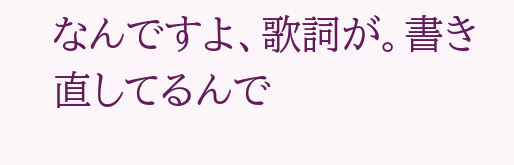なんですよ、歌詞が。書き直してるんで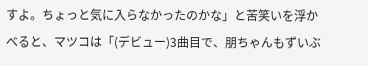すよ。ちょっと気に入らなかったのかな」と苦笑いを浮かべると、マツコは「(デビュー)3曲目で、朋ちゃんもずいぶ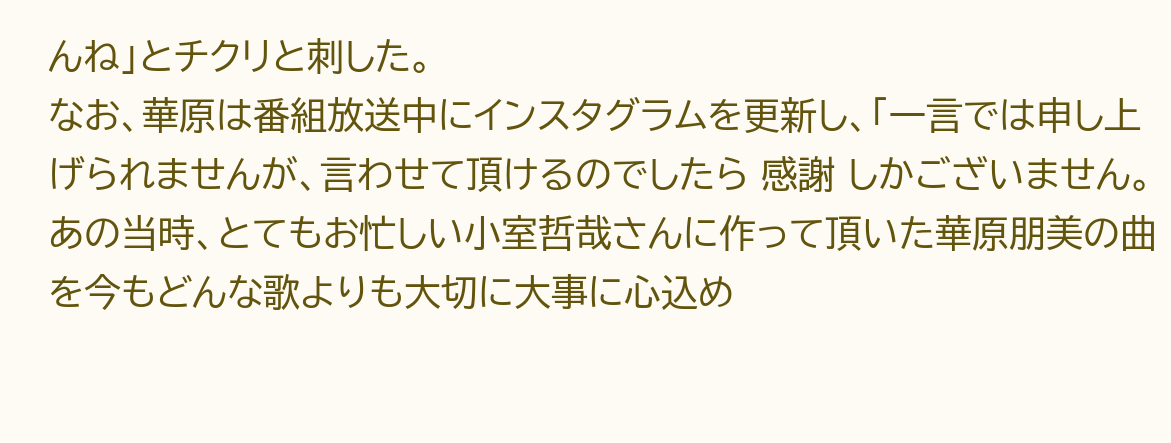んね」とチクリと刺した。
なお、華原は番組放送中にインスタグラムを更新し、「一言では申し上げられませんが、言わせて頂けるのでしたら 感謝 しかございません。あの当時、とてもお忙しい小室哲哉さんに作って頂いた華原朋美の曲を今もどんな歌よりも大切に大事に心込め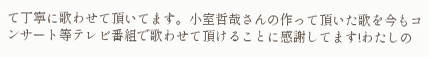て丁寧に歌わせて頂いてます。小室哲哉さんの作って頂いた歌を今もコンサート等テレビ番組で歌わせて頂けることに感謝してます!わたしの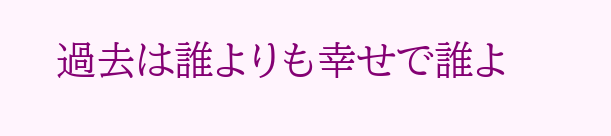過去は誰よりも幸せで誰よ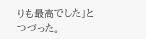りも最高でした」とつづった。